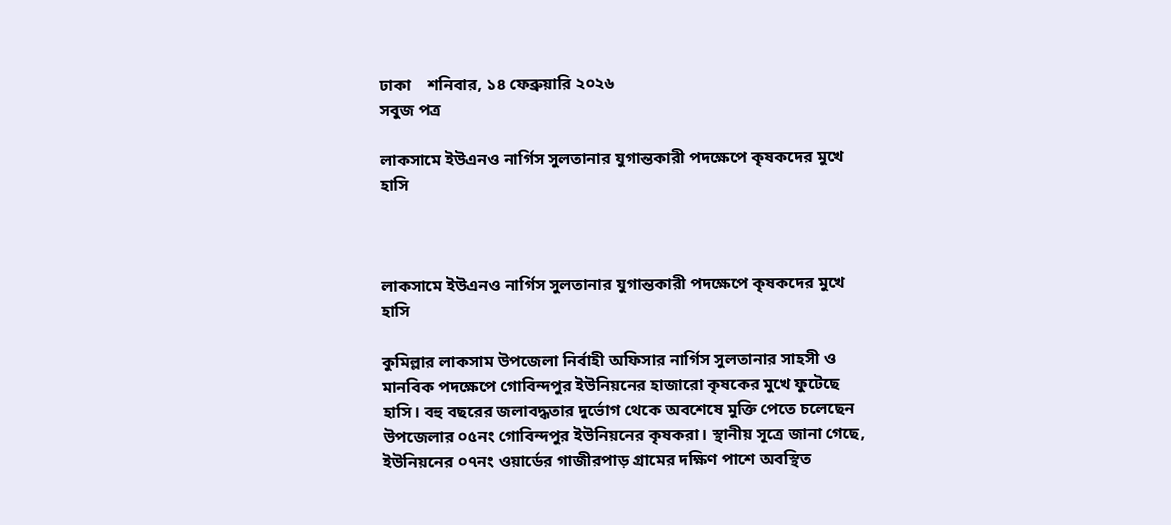ঢাকা    শনিবার, ১৪ ফেব্রুয়ারি ২০২৬
সবুজ পত্র

লাকসামে ইউএনও নার্গিস সুলতানার যুগান্তকারী পদক্ষেপে কৃষকদের মুখে হাসি



লাকসামে ইউএনও নার্গিস সুলতানার যুগান্তকারী পদক্ষেপে কৃষকদের মুখে হাসি

কুমিল্লার লাকসাম উপজেলা নির্বাহী অফিসার নার্গিস সুলতানার সাহসী ও মানবিক পদক্ষেপে গোবিন্দপুর ইউনিয়নের হাজারো কৃষকের মুখে ফুটেছে হাসি। বহু বছরের জলাবদ্ধতার দুর্ভোগ থেকে অবশেষে মুক্তি পেতে চলেছেন উপজেলার ০৫নং গোবিন্দপুর ইউনিয়নের কৃষকরা। স্থানীয় সূত্রে জানা গেছে, ইউনিয়নের ০৭নং ওয়ার্ডের গাজীরপাড় গ্রামের দক্ষিণ পাশে অবস্থিত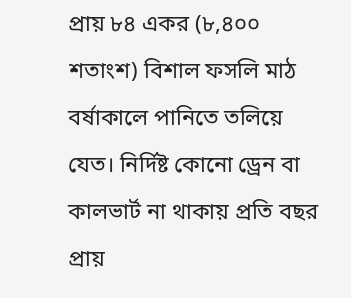প্রায় ৮৪ একর (৮,৪০০ শতাংশ) বিশাল ফসলি মাঠ বর্ষাকালে পানিতে তলিয়ে যেত। নির্দিষ্ট কোনো ড্রেন বা কালভার্ট না থাকায় প্রতি বছর প্রায়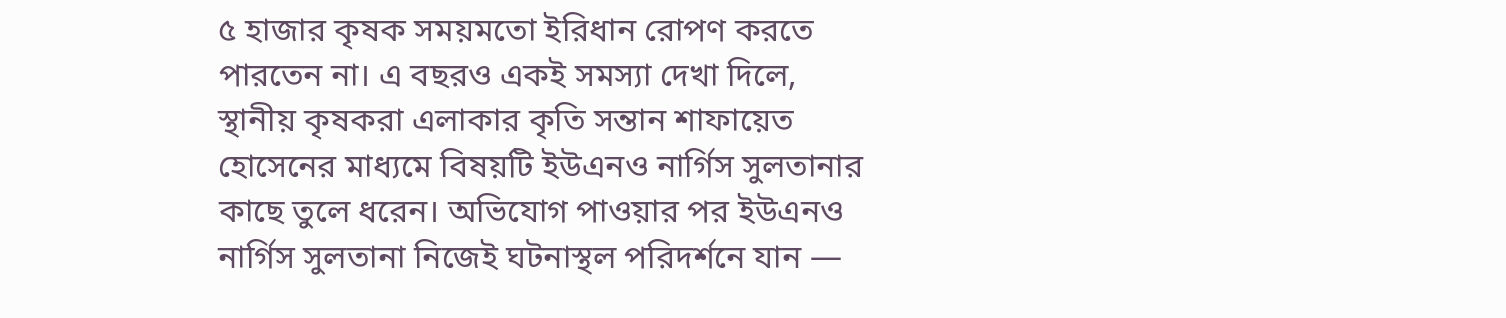৫ হাজার কৃষক সময়মতো ইরিধান রোপণ করতে পারতেন না। এ বছরও একই সমস্যা দেখা দিলে, স্থানীয় কৃষকরা এলাকার কৃতি সন্তান শাফায়েত হোসেনের মাধ্যমে বিষয়টি ইউএনও নার্গিস সুলতানার কাছে তুলে ধরেন। অভিযোগ পাওয়ার পর ইউএনও নার্গিস সুলতানা নিজেই ঘটনাস্থল পরিদর্শনে যান —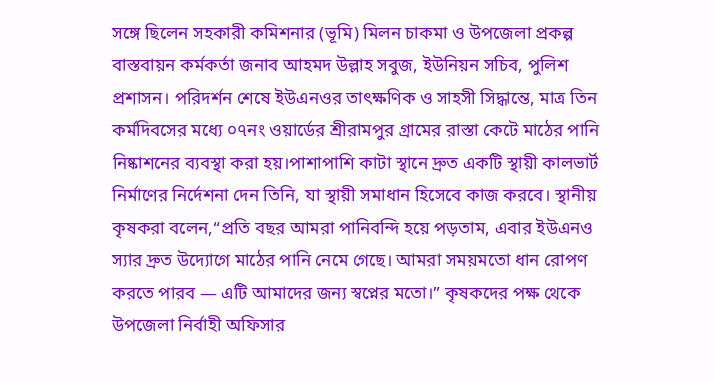সঙ্গে ছিলেন সহকারী কমিশনার (ভূমি) মিলন চাকমা ও উপজেলা প্রকল্প বাস্তবায়ন কর্মকর্তা জনাব আহমদ উল্লাহ সবুজ, ইউনিয়ন সচিব, পুলিশ প্রশাসন। পরিদর্শন শেষে ইউএনওর তাৎক্ষণিক ও সাহসী সিদ্ধান্তে, মাত্র তিন কর্মদিবসের মধ্যে ০৭নং ওয়ার্ডের শ্রীরামপুর গ্রামের রাস্তা কেটে মাঠের পানি নিষ্কাশনের ব্যবস্থা করা হয়।পাশাপাশি কাটা স্থানে দ্রুত একটি স্থায়ী কালভার্ট নির্মাণের নির্দেশনা দেন তিনি, যা স্থায়ী সমাধান হিসেবে কাজ করবে। স্থানীয় কৃষকরা বলেন,“প্রতি বছর আমরা পানিবন্দি হয়ে পড়তাম, এবার ইউএনও স্যার দ্রুত উদ্যোগে মাঠের পানি নেমে গেছে। আমরা সময়মতো ধান রোপণ করতে পারব — এটি আমাদের জন্য স্বপ্নের মতো।” কৃষকদের পক্ষ থেকে উপজেলা নির্বাহী অফিসার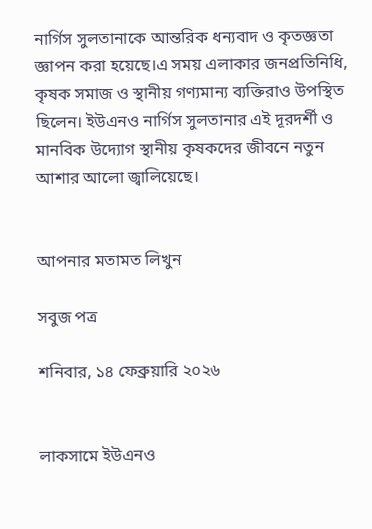নার্গিস সুলতানাকে আন্তরিক ধন্যবাদ ও কৃতজ্ঞতা জ্ঞাপন করা হয়েছে।এ সময় এলাকার জনপ্রতিনিধি, কৃষক সমাজ ও স্থানীয় গণ্যমান্য ব্যক্তিরাও উপস্থিত ছিলেন। ইউএনও নার্গিস সুলতানার এই দূরদর্শী ও মানবিক উদ্যোগ স্থানীয় কৃষকদের জীবনে নতুন আশার আলো জ্বালিয়েছে।


আপনার মতামত লিখুন

সবুজ পত্র

শনিবার, ১৪ ফেব্রুয়ারি ২০২৬


লাকসামে ইউএনও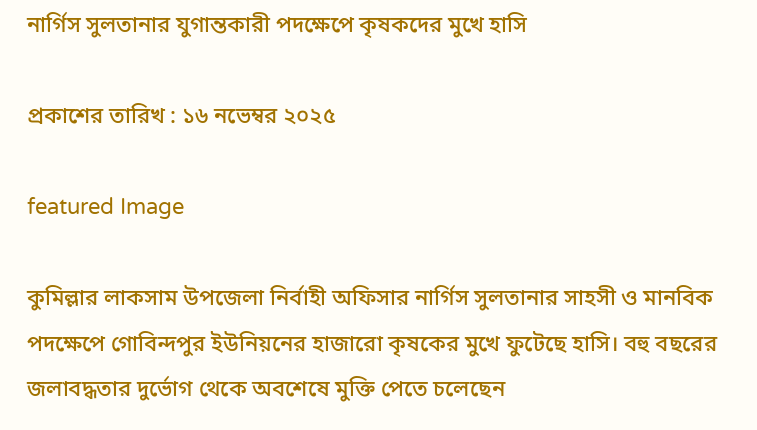নার্গিস সুলতানার যুগান্তকারী পদক্ষেপে কৃষকদের মুখে হাসি

প্রকাশের তারিখ : ১৬ নভেম্বর ২০২৫

featured Image

কুমিল্লার লাকসাম উপজেলা নির্বাহী অফিসার নার্গিস সুলতানার সাহসী ও মানবিক পদক্ষেপে গোবিন্দপুর ইউনিয়নের হাজারো কৃষকের মুখে ফুটেছে হাসি। বহু বছরের জলাবদ্ধতার দুর্ভোগ থেকে অবশেষে মুক্তি পেতে চলেছেন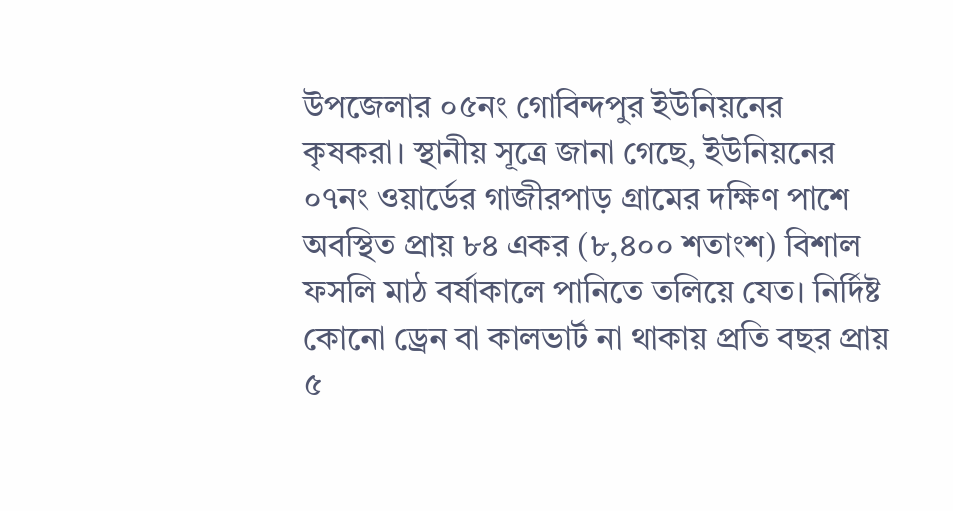উপজেলার ০৫নং গোবিন্দপুর ইউনিয়নের কৃষকরা। স্থানীয় সূত্রে জানা গেছে, ইউনিয়নের ০৭নং ওয়ার্ডের গাজীরপাড় গ্রামের দক্ষিণ পাশে অবস্থিত প্রায় ৮৪ একর (৮,৪০০ শতাংশ) বিশাল ফসলি মাঠ বর্ষাকালে পানিতে তলিয়ে যেত। নির্দিষ্ট কোনো ড্রেন বা কালভার্ট না থাকায় প্রতি বছর প্রায় ৫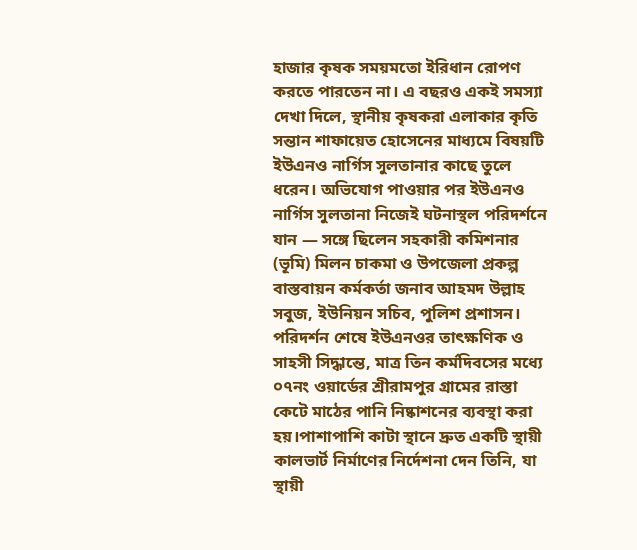হাজার কৃষক সময়মতো ইরিধান রোপণ করতে পারতেন না। এ বছরও একই সমস্যা দেখা দিলে, স্থানীয় কৃষকরা এলাকার কৃতি সন্তান শাফায়েত হোসেনের মাধ্যমে বিষয়টি ইউএনও নার্গিস সুলতানার কাছে তুলে ধরেন। অভিযোগ পাওয়ার পর ইউএনও নার্গিস সুলতানা নিজেই ঘটনাস্থল পরিদর্শনে যান — সঙ্গে ছিলেন সহকারী কমিশনার (ভূমি) মিলন চাকমা ও উপজেলা প্রকল্প বাস্তবায়ন কর্মকর্তা জনাব আহমদ উল্লাহ সবুজ, ইউনিয়ন সচিব, পুলিশ প্রশাসন। পরিদর্শন শেষে ইউএনওর তাৎক্ষণিক ও সাহসী সিদ্ধান্তে, মাত্র তিন কর্মদিবসের মধ্যে ০৭নং ওয়ার্ডের শ্রীরামপুর গ্রামের রাস্তা কেটে মাঠের পানি নিষ্কাশনের ব্যবস্থা করা হয়।পাশাপাশি কাটা স্থানে দ্রুত একটি স্থায়ী কালভার্ট নির্মাণের নির্দেশনা দেন তিনি, যা স্থায়ী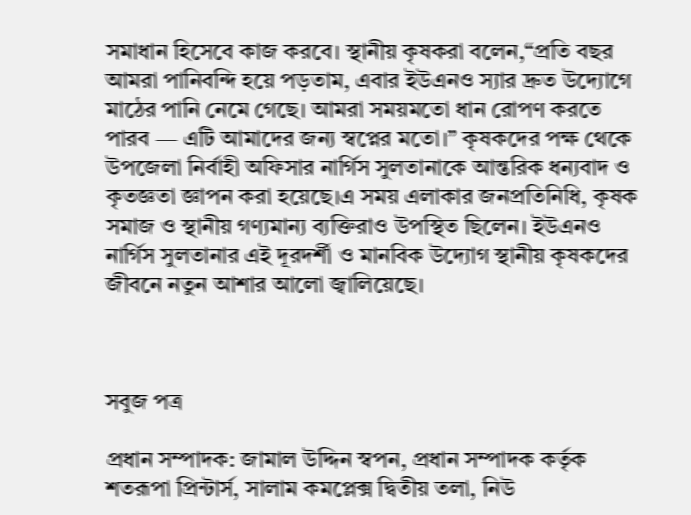সমাধান হিসেবে কাজ করবে। স্থানীয় কৃষকরা বলেন,“প্রতি বছর আমরা পানিবন্দি হয়ে পড়তাম, এবার ইউএনও স্যার দ্রুত উদ্যোগে মাঠের পানি নেমে গেছে। আমরা সময়মতো ধান রোপণ করতে পারব — এটি আমাদের জন্য স্বপ্নের মতো।” কৃষকদের পক্ষ থেকে উপজেলা নির্বাহী অফিসার নার্গিস সুলতানাকে আন্তরিক ধন্যবাদ ও কৃতজ্ঞতা জ্ঞাপন করা হয়েছে।এ সময় এলাকার জনপ্রতিনিধি, কৃষক সমাজ ও স্থানীয় গণ্যমান্য ব্যক্তিরাও উপস্থিত ছিলেন। ইউএনও নার্গিস সুলতানার এই দূরদর্শী ও মানবিক উদ্যোগ স্থানীয় কৃষকদের জীবনে নতুন আশার আলো জ্বালিয়েছে।



সবুজ পত্র

প্রধান সম্পাদক: জামাল উদ্দিন স্বপন, প্রধান সম্পাদক কর্তৃক শতরূপা প্রিন্টার্স, সালাম কমপ্লেক্স দ্বিতীয় তলা, নিউ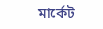মার্কেট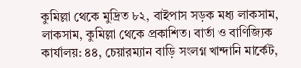কুমিল্লা থেকে মুদ্রিত ৮২, বাইপাস সড়ক মধ্য লাকসাম, লাকসাম, কুমিল্লা থেকে প্রকাশিত। বার্তা ও বাণিজ্যিক কার্যালয়: ৪৪, চেয়ারম্যান বাড়ি সংলগ্ন খান্দানি মার্কেট,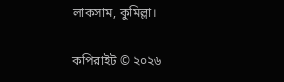লাকসাম, কুমিল্লা।

কপিরাইট © ২০২৬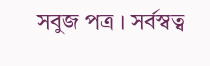সবুজ পত্র । সর্বস্বত্ব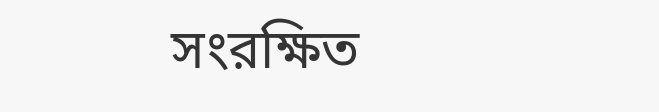সংরক্ষিত